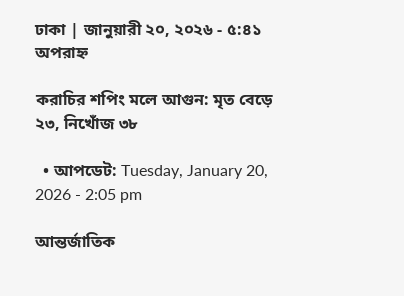ঢাকা | জানুয়ারী ২০, ২০২৬ - ৫:৪১ অপরাহ্ন

করাচির শপিং মলে আগুন: মৃত বেড়ে ২৩, নিখোঁজ ৩৮

  • আপডেট: Tuesday, January 20, 2026 - 2:05 pm

আন্তর্জাতিক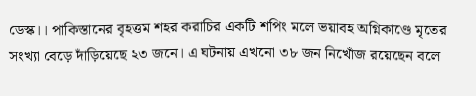ডেস্ক।। পাকিস্তানের বৃহত্তম শহর করাচির একটি শপিং মলে ভয়াবহ অগ্নিকাণ্ডে মৃতের সংখ্যা বেড়ে দাঁড়িয়েছে ২৩ জনে। এ ঘটনায় এখনো ৩৮ জন নিখোঁজ রয়েছেন বলে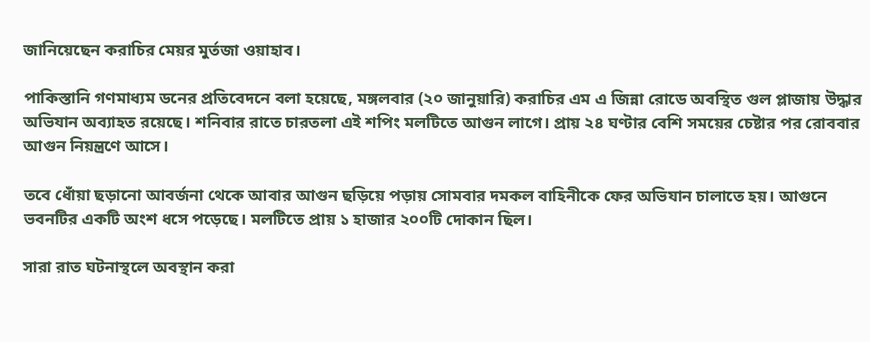জানিয়েছেন করাচির মেয়র মুর্তজা ওয়াহাব।

পাকিস্তানি গণমাধ্যম ডনের প্রতিবেদনে বলা হয়েছে, মঙ্গলবার (২০ জানুয়ারি) করাচির এম এ জিন্না রোডে অবস্থিত গুল প্লাজায় উদ্ধার অভিযান অব্যাহত রয়েছে। শনিবার রাতে চারতলা এই শপিং মলটিতে আগুন লাগে। প্রায় ২৪ ঘণ্টার বেশি সময়ের চেষ্টার পর রোববার আগুন নিয়ন্ত্রণে আসে।

তবে ধোঁয়া ছড়ানো আবর্জনা থেকে আবার আগুন ছড়িয়ে পড়ায় সোমবার দমকল বাহিনীকে ফের অভিযান চালাতে হয়। আগুনে ভবনটির একটি অংশ ধসে পড়েছে। মলটিতে প্রায় ১ হাজার ২০০টি দোকান ছিল।

সারা রাত ঘটনাস্থলে অবস্থান করা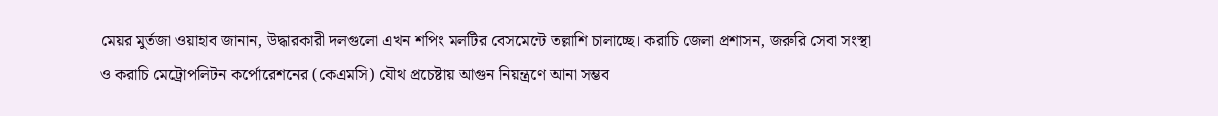মেয়র মুর্তজা ওয়াহাব জানান, উদ্ধারকারী দলগুলো এখন শপিং মলটির বেসমেন্টে তল্লাশি চালাচ্ছে। করাচি জেলা প্রশাসন, জরুরি সেবা সংস্থা ও করাচি মেট্রোপলিটন কর্পোরেশনের (কেএমসি) যৌথ প্রচেষ্টায় আগুন নিয়ন্ত্রণে আনা সম্ভব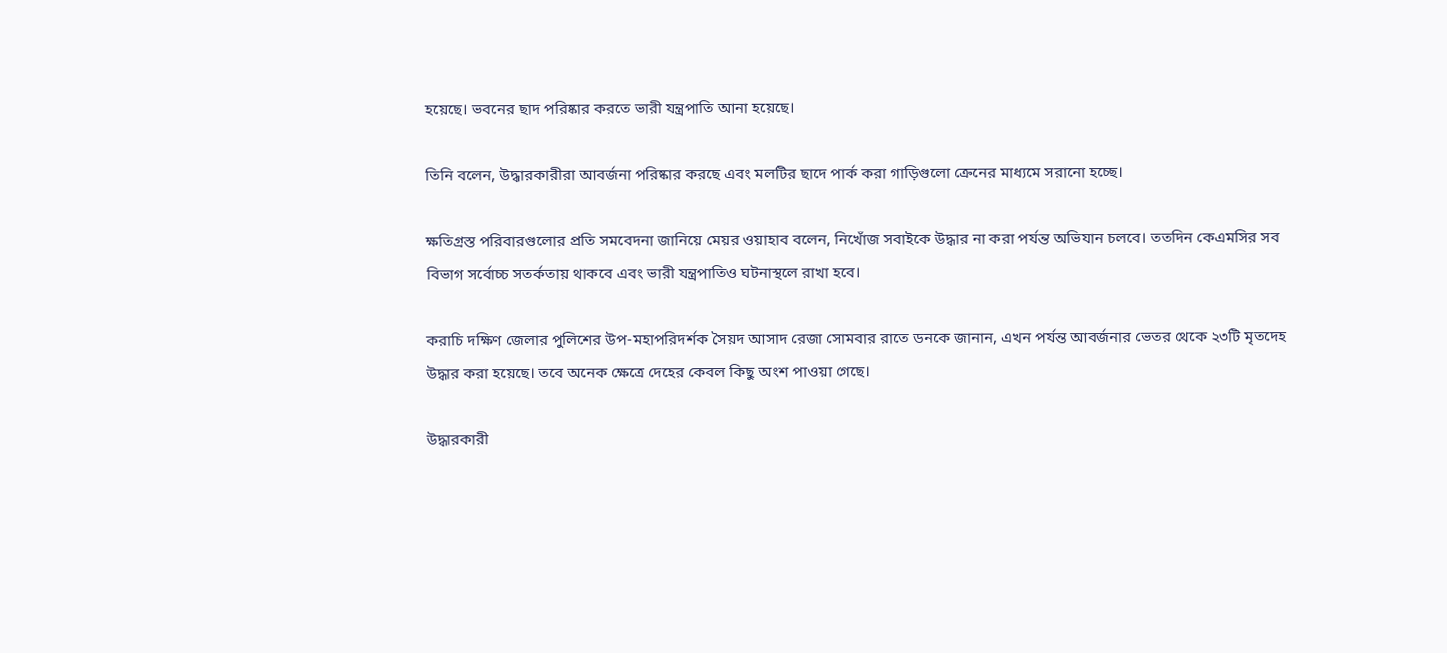হয়েছে। ভবনের ছাদ পরিষ্কার করতে ভারী যন্ত্রপাতি আনা হয়েছে।

তিনি বলেন, উদ্ধারকারীরা আবর্জনা পরিষ্কার করছে এবং মলটির ছাদে পার্ক করা গাড়িগুলো ক্রেনের মাধ্যমে সরানো হচ্ছে।

ক্ষতিগ্রস্ত পরিবারগুলোর প্রতি সমবেদনা জানিয়ে মেয়র ওয়াহাব বলেন, নিখোঁজ সবাইকে উদ্ধার না করা পর্যন্ত অভিযান চলবে। ততদিন কেএমসির সব বিভাগ সর্বোচ্চ সতর্কতায় থাকবে এবং ভারী যন্ত্রপাতিও ঘটনাস্থলে রাখা হবে।

করাচি দক্ষিণ জেলার পুলিশের উপ-মহাপরিদর্শক সৈয়দ আসাদ রেজা সোমবার রাতে ডনকে জানান, এখন পর্যন্ত আবর্জনার ভেতর থেকে ২৩টি মৃতদেহ উদ্ধার করা হয়েছে। তবে অনেক ক্ষেত্রে দেহের কেবল কিছু অংশ পাওয়া গেছে।

উদ্ধারকারী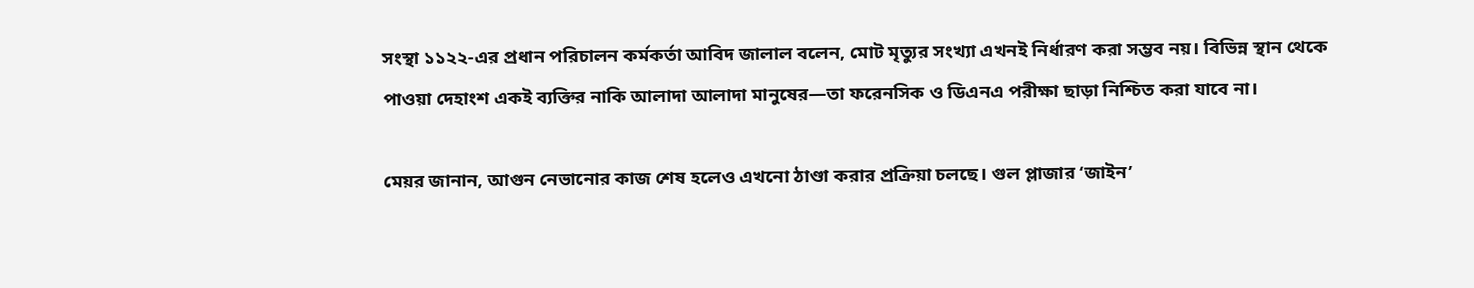সংস্থা ১১২২-এর প্রধান পরিচালন কর্মকর্তা আবিদ জালাল বলেন, মোট মৃত্যুর সংখ্যা এখনই নির্ধারণ করা সম্ভব নয়। বিভিন্ন স্থান থেকে পাওয়া দেহাংশ একই ব্যক্তির নাকি আলাদা আলাদা মানুষের—তা ফরেনসিক ও ডিএনএ পরীক্ষা ছাড়া নিশ্চিত করা যাবে না।

মেয়র জানান, আগুন নেভানোর কাজ শেষ হলেও এখনো ঠাণ্ডা করার প্রক্রিয়া চলছে। গুল প্লাজার ‘জাইন’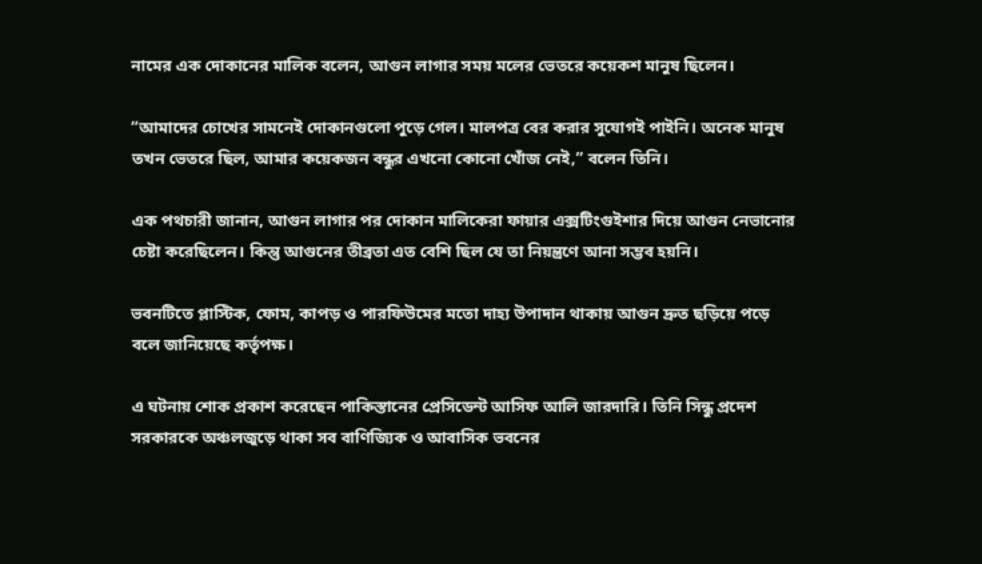নামের এক দোকানের মালিক বলেন, আগুন লাগার সময় মলের ভেতরে কয়েকশ মানুষ ছিলেন।

“আমাদের চোখের সামনেই দোকানগুলো পুড়ে গেল। মালপত্র বের করার সুযোগই পাইনি। অনেক মানুষ তখন ভেতরে ছিল, আমার কয়েকজন বন্ধুর এখনো কোনো খোঁজ নেই,” বলেন তিনি।

এক পথচারী জানান, আগুন লাগার পর দোকান মালিকেরা ফায়ার এক্সটিংগুইশার দিয়ে আগুন নেভানোর চেষ্টা করেছিলেন। কিন্তু আগুনের তীব্রতা এত বেশি ছিল যে তা নিয়ন্ত্রণে আনা সম্ভব হয়নি।

ভবনটিতে প্লাস্টিক, ফোম, কাপড় ও পারফিউমের মতো দাহ্য উপাদান থাকায় আগুন দ্রুত ছড়িয়ে পড়ে বলে জানিয়েছে কর্তৃপক্ষ।

এ ঘটনায় শোক প্রকাশ করেছেন পাকিস্তানের প্রেসিডেন্ট আসিফ আলি জারদারি। তিনি সিন্ধু প্রদেশ সরকারকে অঞ্চলজুড়ে থাকা সব বাণিজ্যিক ও আবাসিক ভবনের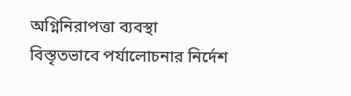অগ্নিনিরাপত্তা ব্যবস্থা বিস্তৃতভাবে পর্যালোচনার নির্দেশ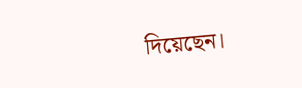দিয়েছেন।